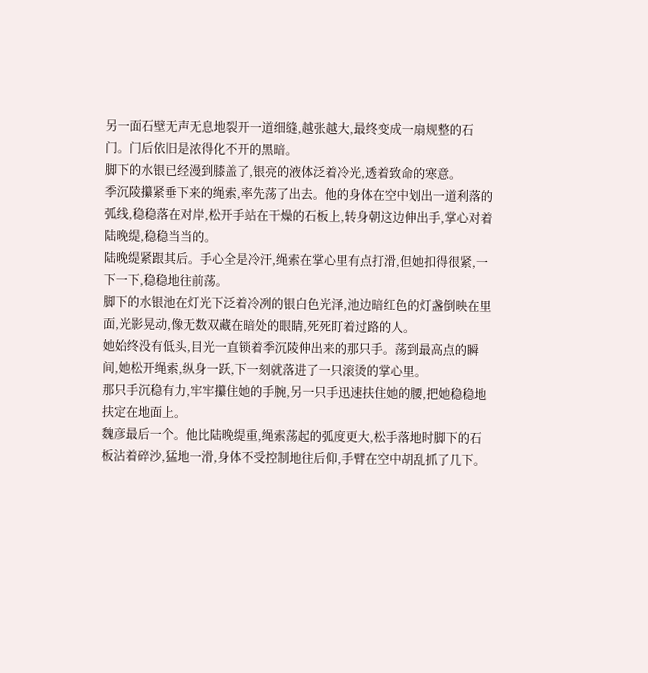另一面石壁无声无息地裂开一道细缝,越张越大,最终变成一扇规整的石门。门后依旧是浓得化不开的黑暗。
脚下的水银已经漫到膝盖了,银亮的液体泛着冷光,透着致命的寒意。
季沉陵攥紧垂下来的绳索,率先荡了出去。他的身体在空中划出一道利落的弧线,稳稳落在对岸,松开手站在干燥的石板上,转身朝这边伸出手,掌心对着陆晚缇,稳稳当当的。
陆晚缇紧跟其后。手心全是冷汗,绳索在掌心里有点打滑,但她扣得很紧,一下一下,稳稳地往前荡。
脚下的水银池在灯光下泛着冷冽的银白色光泽,池边暗红色的灯盏倒映在里面,光影晃动,像无数双藏在暗处的眼睛,死死盯着过路的人。
她始终没有低头,目光一直锁着季沉陵伸出来的那只手。荡到最高点的瞬间,她松开绳索,纵身一跃,下一刻就落进了一只滚烫的掌心里。
那只手沉稳有力,牢牢攥住她的手腕,另一只手迅速扶住她的腰,把她稳稳地扶定在地面上。
魏彦最后一个。他比陆晚缇重,绳索荡起的弧度更大,松手落地时脚下的石板沾着碎沙,猛地一滑,身体不受控制地往后仰,手臂在空中胡乱抓了几下。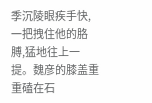季沉陵眼疾手快,一把拽住他的胳膊,猛地往上一提。魏彦的膝盖重重磕在石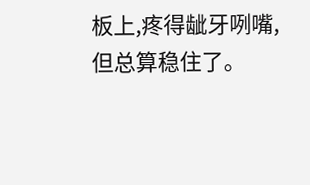板上,疼得龇牙咧嘴,但总算稳住了。